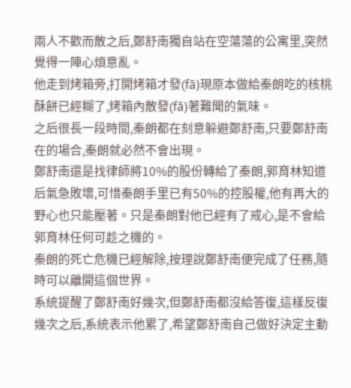兩人不歡而散之后,鄭舒南獨自站在空蕩蕩的公寓里,突然覺得一陣心煩意亂。
他走到烤箱旁,打開烤箱才發(fā)現原本做給秦朗吃的核桃酥餅已經糊了,烤箱內散發(fā)著難聞的氣味。
之后很長一段時間,秦朗都在刻意躲避鄭舒南,只要鄭舒南在的場合,秦朗就必然不會出現。
鄭舒南還是找律師將10%的股份轉給了秦朗,郭育林知道后氣急敗壞,可惜秦朗手里已有50%的控股權,他有再大的野心也只能壓著。只是秦朗對他已經有了戒心,是不會給郭育林任何可趁之機的。
秦朗的死亡危機已經解除,按理說鄭舒南便完成了任務,隨時可以離開這個世界。
系統提醒了鄭舒南好幾次,但鄭舒南都沒給答復,這樣反復幾次之后,系統表示他累了,希望鄭舒南自己做好決定主動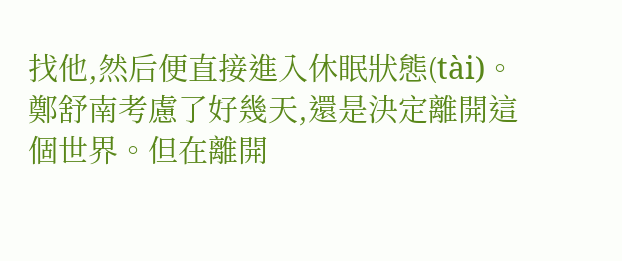找他,然后便直接進入休眠狀態(tài)。
鄭舒南考慮了好幾天,還是決定離開這個世界。但在離開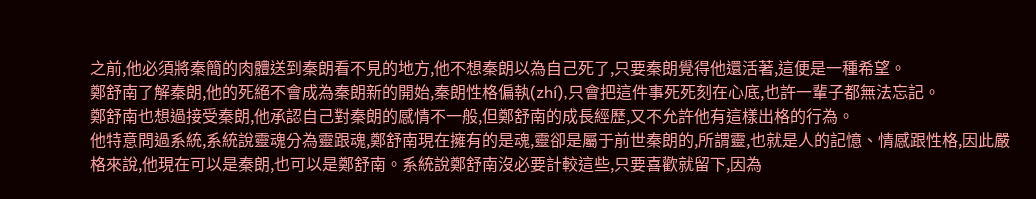之前,他必須將秦簡的肉體送到秦朗看不見的地方,他不想秦朗以為自己死了,只要秦朗覺得他還活著,這便是一種希望。
鄭舒南了解秦朗,他的死絕不會成為秦朗新的開始,秦朗性格偏執(zhí),只會把這件事死死刻在心底,也許一輩子都無法忘記。
鄭舒南也想過接受秦朗,他承認自己對秦朗的感情不一般,但鄭舒南的成長經歷,又不允許他有這樣出格的行為。
他特意問過系統,系統說靈魂分為靈跟魂,鄭舒南現在擁有的是魂,靈卻是屬于前世秦朗的,所謂靈,也就是人的記憶、情感跟性格,因此嚴格來說,他現在可以是秦朗,也可以是鄭舒南。系統說鄭舒南沒必要計較這些,只要喜歡就留下,因為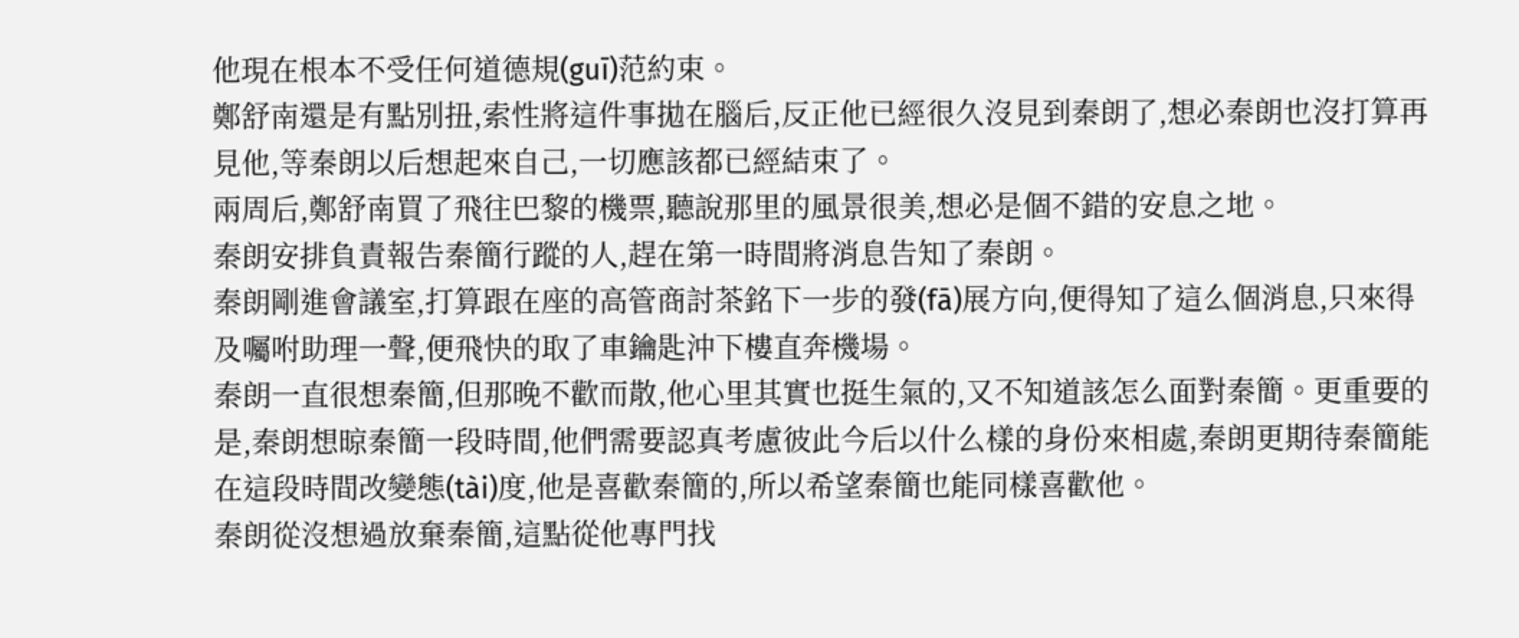他現在根本不受任何道德規(guī)范約束。
鄭舒南還是有點別扭,索性將這件事拋在腦后,反正他已經很久沒見到秦朗了,想必秦朗也沒打算再見他,等秦朗以后想起來自己,一切應該都已經結束了。
兩周后,鄭舒南買了飛往巴黎的機票,聽說那里的風景很美,想必是個不錯的安息之地。
秦朗安排負責報告秦簡行蹤的人,趕在第一時間將消息告知了秦朗。
秦朗剛進會議室,打算跟在座的高管商討茶銘下一步的發(fā)展方向,便得知了這么個消息,只來得及囑咐助理一聲,便飛快的取了車鑰匙沖下樓直奔機場。
秦朗一直很想秦簡,但那晚不歡而散,他心里其實也挺生氣的,又不知道該怎么面對秦簡。更重要的是,秦朗想晾秦簡一段時間,他們需要認真考慮彼此今后以什么樣的身份來相處,秦朗更期待秦簡能在這段時間改變態(tài)度,他是喜歡秦簡的,所以希望秦簡也能同樣喜歡他。
秦朗從沒想過放棄秦簡,這點從他專門找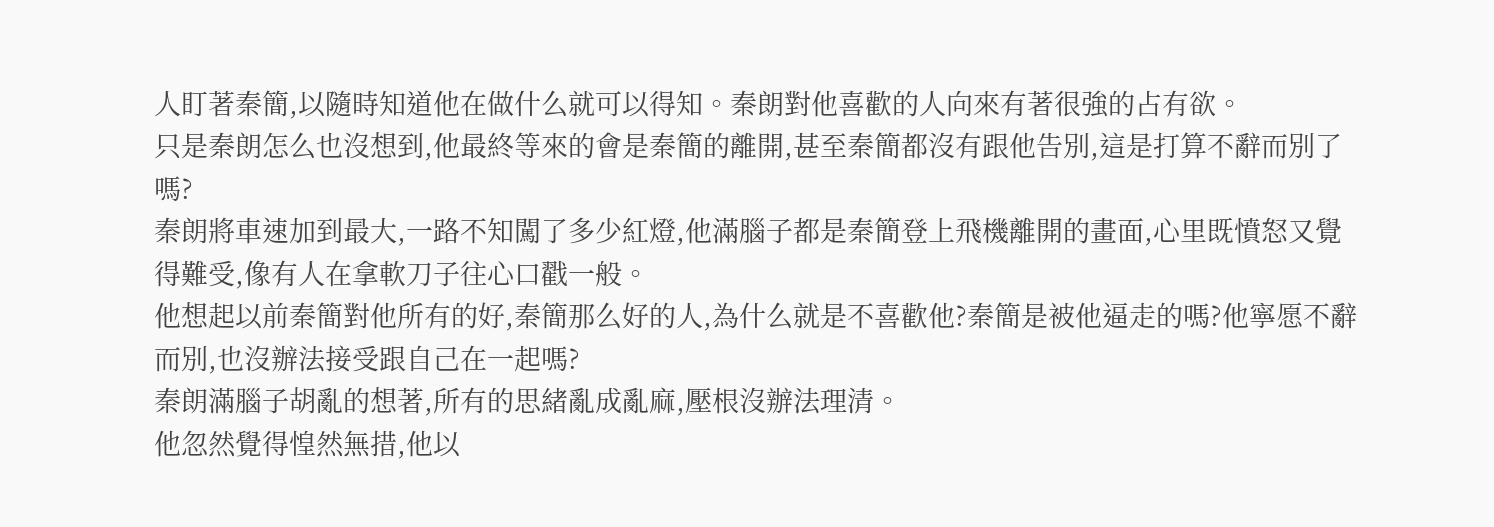人盯著秦簡,以隨時知道他在做什么就可以得知。秦朗對他喜歡的人向來有著很強的占有欲。
只是秦朗怎么也沒想到,他最終等來的會是秦簡的離開,甚至秦簡都沒有跟他告別,這是打算不辭而別了嗎?
秦朗將車速加到最大,一路不知闖了多少紅燈,他滿腦子都是秦簡登上飛機離開的畫面,心里既憤怒又覺得難受,像有人在拿軟刀子往心口戳一般。
他想起以前秦簡對他所有的好,秦簡那么好的人,為什么就是不喜歡他?秦簡是被他逼走的嗎?他寧愿不辭而別,也沒辦法接受跟自己在一起嗎?
秦朗滿腦子胡亂的想著,所有的思緒亂成亂麻,壓根沒辦法理清。
他忽然覺得惶然無措,他以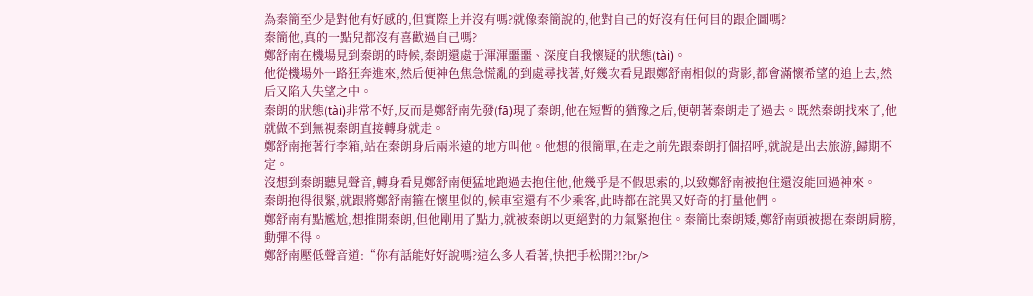為秦簡至少是對他有好感的,但實際上并沒有嗎?就像秦簡說的,他對自己的好沒有任何目的跟企圖嗎?
秦簡他,真的一點兒都沒有喜歡過自己嗎?
鄭舒南在機場見到秦朗的時候,秦朗還處于渾渾噩噩、深度自我懷疑的狀態(tài)。
他從機場外一路狂奔進來,然后便神色焦急慌亂的到處尋找著,好幾次看見跟鄭舒南相似的背影,都會滿懷希望的追上去,然后又陷入失望之中。
秦朗的狀態(tài)非常不好,反而是鄭舒南先發(fā)現了秦朗,他在短暫的猶豫之后,便朝著秦朗走了過去。既然秦朗找來了,他就做不到無視秦朗直接轉身就走。
鄭舒南拖著行李箱,站在秦朗身后兩米遠的地方叫他。他想的很簡單,在走之前先跟秦朗打個招呼,就說是出去旅游,歸期不定。
沒想到秦朗聽見聲音,轉身看見鄭舒南便猛地跑過去抱住他,他幾乎是不假思索的,以致鄭舒南被抱住還沒能回過神來。
秦朗抱得很緊,就跟將鄭舒南箍在懷里似的,候車室還有不少乘客,此時都在詫異又好奇的打量他們。
鄭舒南有點尷尬,想推開秦朗,但他剛用了點力,就被秦朗以更絕對的力氣緊抱住。秦簡比秦朗矮,鄭舒南頭被摁在秦朗肩膀,動彈不得。
鄭舒南壓低聲音道:“你有話能好好說嗎?這么多人看著,快把手松開?!?br/>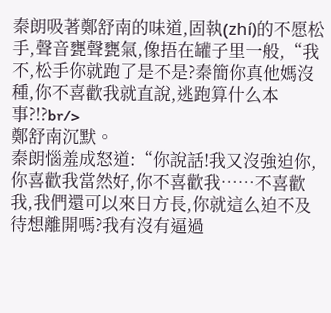秦朗吸著鄭舒南的味道,固執(zhí)的不愿松手,聲音甕聲甕氣,像捂在罐子里一般,“我不,松手你就跑了是不是?秦簡你真他媽沒種,你不喜歡我就直說,逃跑算什么本事?!?br/>
鄭舒南沉默。
秦朗惱羞成怒道:“你說話!我又沒強迫你,你喜歡我當然好,你不喜歡我……不喜歡我,我們還可以來日方長,你就這么迫不及待想離開嗎?我有沒有逼過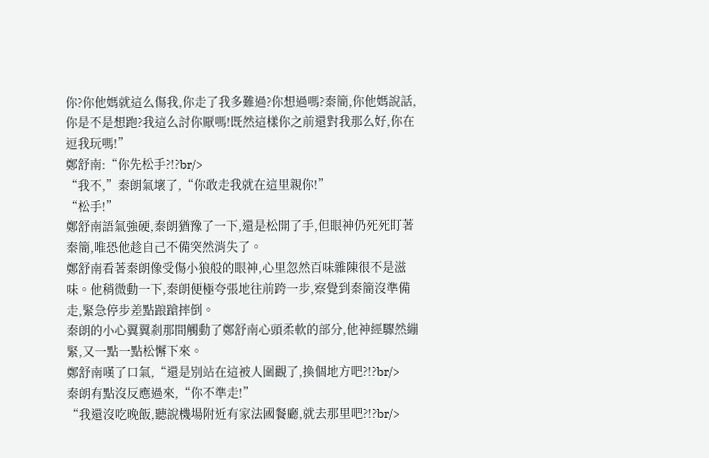你?你他媽就這么傷我,你走了我多難過?你想過嗎?秦簡,你他媽說話,你是不是想跑?我這么討你厭嗎!既然這樣你之前還對我那么好,你在逗我玩嗎!”
鄭舒南:“你先松手?!?br/>
“我不,”秦朗氣壞了,“你敢走我就在這里親你!”
“松手!”
鄭舒南語氣強硬,秦朗猶豫了一下,還是松開了手,但眼神仍死死盯著秦簡,唯恐他趁自己不備突然消失了。
鄭舒南看著秦朗像受傷小狼般的眼神,心里忽然百味雜陳很不是滋味。他稍微動一下,秦朗便極夸張地往前跨一步,察覺到秦簡沒準備走,緊急停步差點踉蹌摔倒。
秦朗的小心翼翼剎那間觸動了鄭舒南心頭柔軟的部分,他神經驟然繃緊,又一點一點松懈下來。
鄭舒南嘆了口氣,“還是別站在這被人圍觀了,換個地方吧?!?br/>
秦朗有點沒反應過來,“你不準走!”
“我還沒吃晚飯,聽說機場附近有家法國餐廳,就去那里吧?!?br/>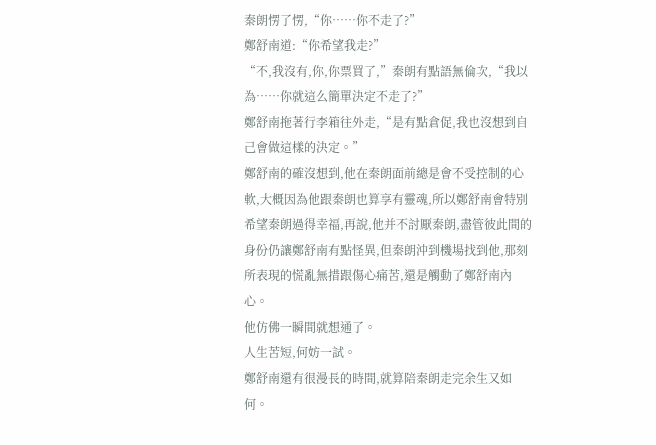秦朗愣了愣,“你……你不走了?”
鄭舒南道:“你希望我走?”
“不,我沒有,你,你票買了,”秦朗有點語無倫次,“我以為……你就這么簡單決定不走了?”
鄭舒南拖著行李箱往外走,“是有點倉促,我也沒想到自己會做這樣的決定。”
鄭舒南的確沒想到,他在秦朗面前總是會不受控制的心軟,大概因為他跟秦朗也算享有靈魂,所以鄭舒南會特別希望秦朗過得幸福,再說,他并不討厭秦朗,盡管彼此間的身份仍讓鄭舒南有點怪異,但秦朗沖到機場找到他,那刻所表現的慌亂無措跟傷心痛苦,還是觸動了鄭舒南內心。
他仿佛一瞬間就想通了。
人生苦短,何妨一試。
鄭舒南還有很漫長的時間,就算陪秦朗走完余生又如何。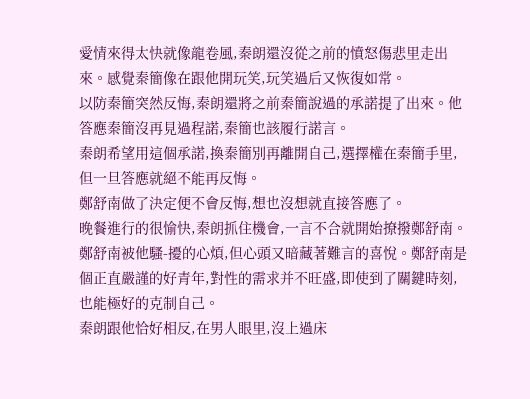愛情來得太快就像龍卷風,秦朗還沒從之前的憤怒傷悲里走出來。感覺秦簡像在跟他開玩笑,玩笑過后又恢復如常。
以防秦簡突然反悔,秦朗還將之前秦簡說過的承諾提了出來。他答應秦簡沒再見過程諾,秦簡也該履行諾言。
秦朗希望用這個承諾,換秦簡別再離開自己,選擇權在秦簡手里,但一旦答應就絕不能再反悔。
鄭舒南做了決定便不會反悔,想也沒想就直接答應了。
晚餐進行的很愉快,秦朗抓住機會,一言不合就開始撩撥鄭舒南。
鄭舒南被他騷-擾的心煩,但心頭又暗藏著難言的喜悅。鄭舒南是個正直嚴謹的好青年,對性的需求并不旺盛,即使到了關鍵時刻,也能極好的克制自己。
秦朗跟他恰好相反,在男人眼里,沒上過床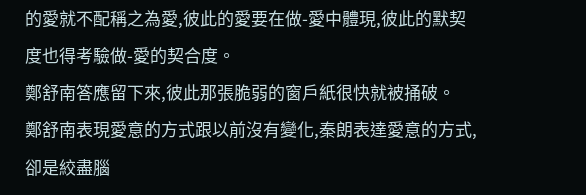的愛就不配稱之為愛,彼此的愛要在做-愛中體現,彼此的默契度也得考驗做-愛的契合度。
鄭舒南答應留下來,彼此那張脆弱的窗戶紙很快就被捅破。
鄭舒南表現愛意的方式跟以前沒有變化,秦朗表達愛意的方式,卻是絞盡腦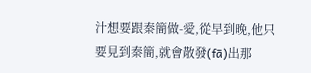汁想要跟秦簡做-愛,從早到晚,他只要見到秦簡,就會散發(fā)出那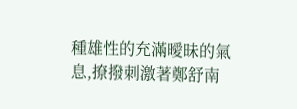種雄性的充滿曖昧的氣息,撩撥刺激著鄭舒南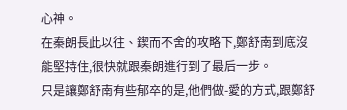心神。
在秦朗長此以往、鍥而不舍的攻略下,鄭舒南到底沒能堅持住,很快就跟秦朗進行到了最后一步。
只是讓鄭舒南有些郁卒的是,他們做-愛的方式,跟鄭舒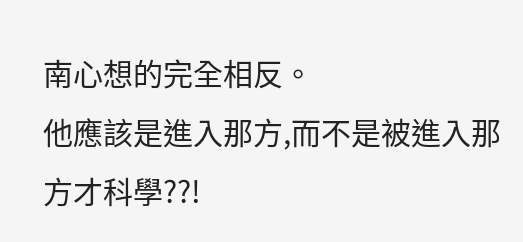南心想的完全相反。
他應該是進入那方,而不是被進入那方才科學??!